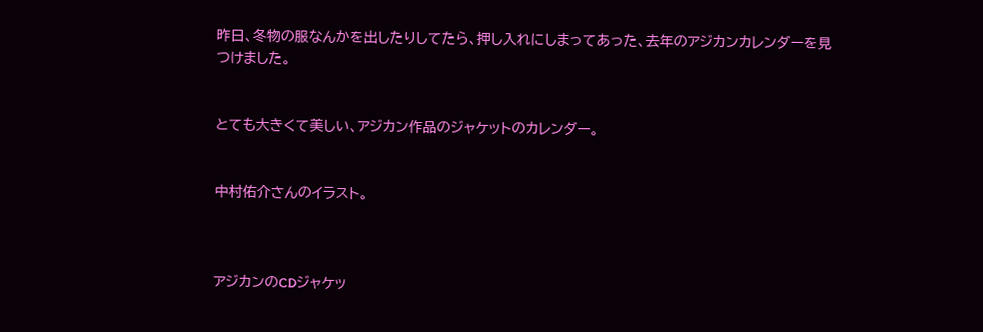昨日、冬物の服なんかを出したりしてたら、押し入れにしまってあった、去年のアジカンカレンダーを見つけました。


とても大きくて美しい、アジカン作品のジャケットのカレンダー。


中村佑介さんのイラスト。



アジカンのCDジャケッ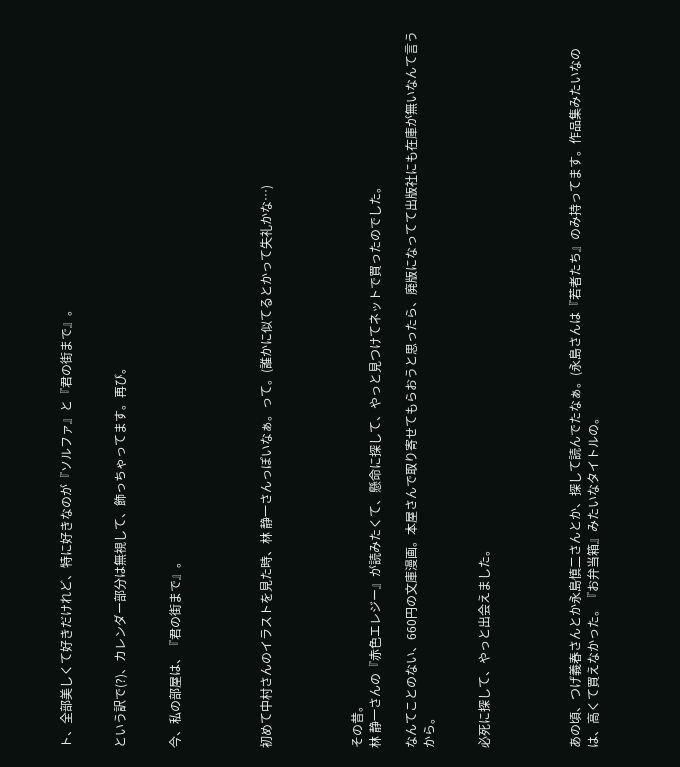ト、全部美しくて好きだけれど、特に好きなのが『ソルファ』と『君の街まで』。


という訳で(?)、カレンダー部分は無視して、飾っちゃってます。再び。


今、私の部屋は、『君の街まで』。




初めて中村さんのイラストを見た時、林 静一さんっぽいなぁ。って。(誰かに似てるとかって失礼かな…)




その昔。
林 静一さんの『赤色エレジー』が読みたくて、懸命に探して、やっと見つけてネットで買ったのでした。

なんてことのない、660円の文庫漫画。本屋さんで取り寄せてもらおうと思ったら、廃版になってて出版社にも在庫が無いなんて言うから。


必死に探して、やっと出会えました。




あの頃、つげ義春さんとか永島慎二さんとか、探して読んでたなぁ。(永島さんは『若者たち』のみ持ってます。作品集みたいなのは、高くて買えなかった。『お弁当箱』みたいなタイトルの。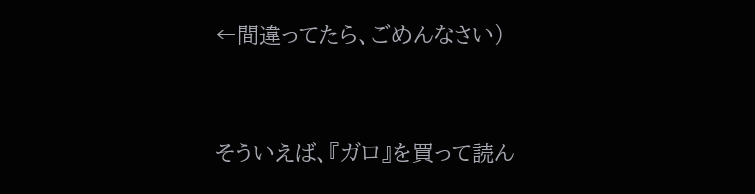←間違ってたら、ごめんなさい)


そういえば、『ガロ』を買って読ん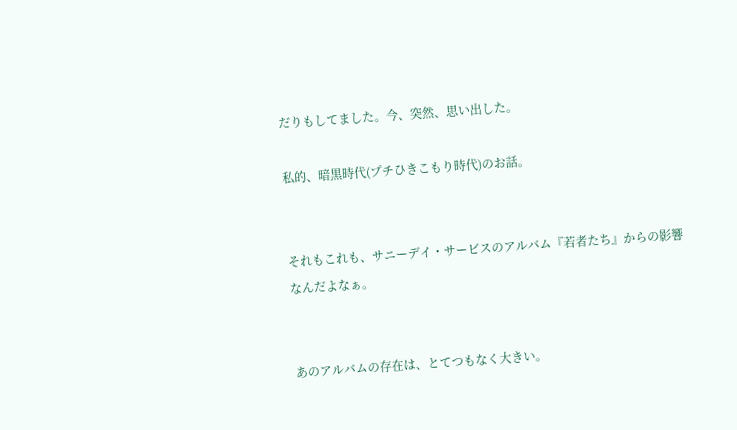だりもしてました。今、突然、思い出した。

私的、暗黒時代(プチひきこもり時代)のお話。


それもこれも、サニーデイ・サービスのアルバム『若者たち』からの影響なんだよなぁ。


あのアルバムの存在は、とてつもなく大きい。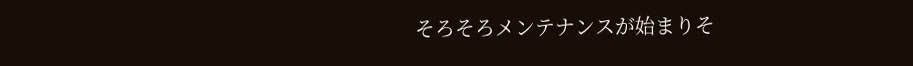そろそろメンテナンスが始まりそ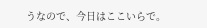うなので、今日はここいらで。